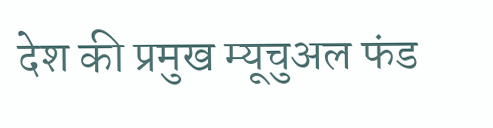देश की प्रमुख म्यूचुअल फंड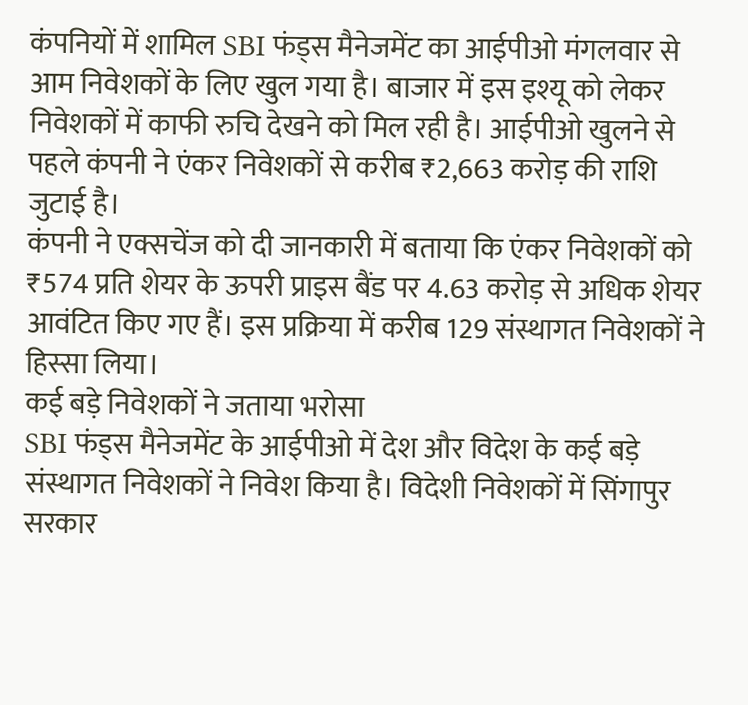कंपनियों में शामिल SBI फंड्स मैनेजमेंट का आईपीओ मंगलवार से आम निवेशकों के लिए खुल गया है। बाजार में इस इश्यू को लेकर निवेशकों में काफी रुचि देखने को मिल रही है। आईपीओ खुलने से पहले कंपनी ने एंकर निवेशकों से करीब ₹2,663 करोड़ की राशि जुटाई है।
कंपनी ने एक्सचेंज को दी जानकारी में बताया कि एंकर निवेशकों को ₹574 प्रति शेयर के ऊपरी प्राइस बैंड पर 4.63 करोड़ से अधिक शेयर आवंटित किए गए हैं। इस प्रक्रिया में करीब 129 संस्थागत निवेशकों ने हिस्सा लिया।
कई बड़े निवेशकों ने जताया भरोसा
SBI फंड्स मैनेजमेंट के आईपीओ में देश और विदेश के कई बड़े संस्थागत निवेशकों ने निवेश किया है। विदेशी निवेशकों में सिंगापुर सरकार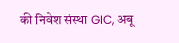की निवेश संस्था GIC, अबू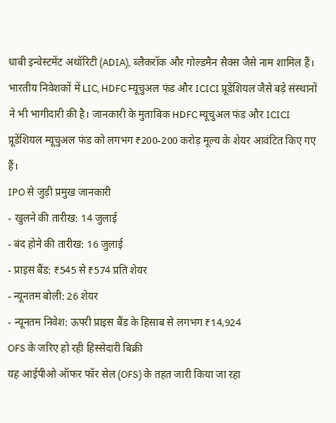धाबी इन्वेस्टमेंट अथॉरिटी (ADIA), ब्लैकरॉक और गोल्डमैन सैक्स जैसे नाम शामिल हैं।
भारतीय निवेशकों में LIC, HDFC म्यूचुअल फंड और ICICI प्रूडेंशियल जैसे बड़े संस्थानों ने भी भागीदारी की है। जानकारी के मुताबिक HDFC म्यूचुअल फंड और ICICI प्रूडेंशियल म्यूचुअल फंड को लगभग ₹200-200 करोड़ मूल्य के शेयर आवंटित किए गए हैं।
IPO से जुड़ी प्रमुख जानकारी
- खुलने की तारीख: 14 जुलाई
- बंद होने की तारीख: 16 जुलाई
- प्राइस बैंड: ₹545 से ₹574 प्रति शेयर
- न्यूनतम बोली: 26 शेयर
- न्यूनतम निवेश: ऊपरी प्राइस बैंड के हिसाब से लगभग ₹14,924
OFS के जरिए हो रही हिस्सेदारी बिक्री
यह आईपीओ ऑफर फॉर सेल (OFS) के तहत जारी किया जा रहा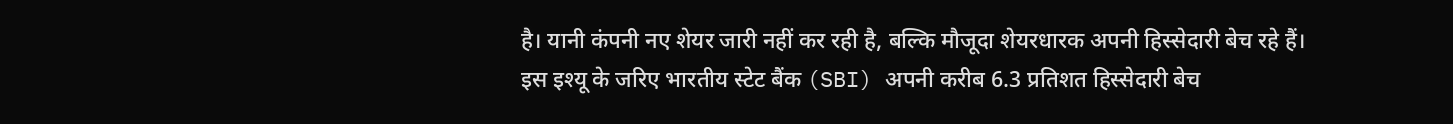है। यानी कंपनी नए शेयर जारी नहीं कर रही है, बल्कि मौजूदा शेयरधारक अपनी हिस्सेदारी बेच रहे हैं।
इस इश्यू के जरिए भारतीय स्टेट बैंक (SBI) अपनी करीब 6.3 प्रतिशत हिस्सेदारी बेच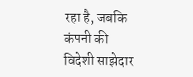रहा है, जबकि कंपनी की विदेशी साझेदार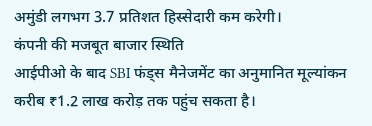अमुंडी लगभग 3.7 प्रतिशत हिस्सेदारी कम करेगी।
कंपनी की मजबूत बाजार स्थिति
आईपीओ के बाद SBI फंड्स मैनेजमेंट का अनुमानित मूल्यांकन करीब ₹1.2 लाख करोड़ तक पहुंच सकता है।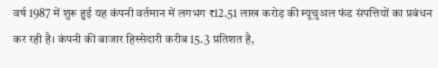वर्ष 1987 में शुरू हुई यह कंपनी वर्तमान में लगभग ₹12.51 लाख करोड़ की म्यूचुअल फंड संपत्तियों का प्रबंधन कर रही है। कंपनी की बाजार हिस्सेदारी करीब 15.3 प्रतिशत है,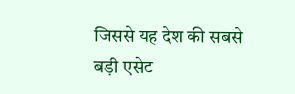जिससे यह देश की सबसे बड़ी एसेट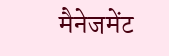मैनेजमेंट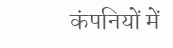कंपनियों में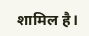शामिल है।